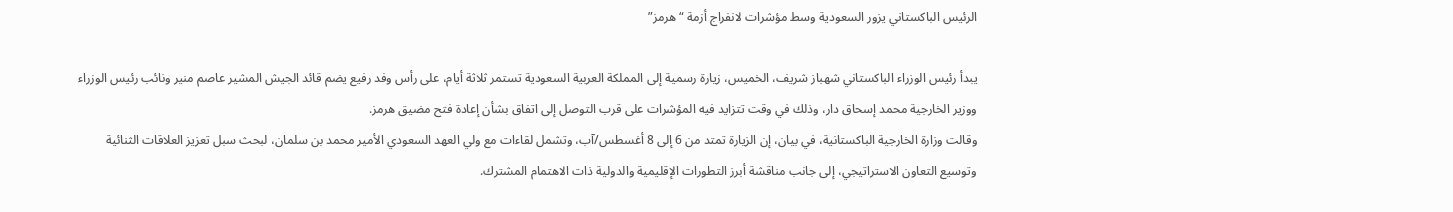الرئيس الباكستاني يزور السعودية وسط مؤشرات لانفراج أزمة “هرمز”

يبدأ رئيس الوزراء الباكستاني شهباز شريف، الخميس، زيارة رسمية إلى المملكة العربية السعودية تستمر ثلاثة أيام، على رأس وفد رفيع يضم قائد الجيش المشير عاصم منير ونائب رئيس الوزراء ووزير الخارجية محمد إسحاق دار، وذلك في وقت تتزايد فيه المؤشرات على قرب التوصل إلى اتفاق بشأن إعادة فتح مضيق هرمز.
وقالت وزارة الخارجية الباكستانية، في بيان، إن الزيارة تمتد من 6 إلى 8 أغسطس/آب، وتشمل لقاءات مع ولي العهد السعودي الأمير محمد بن سلمان، لبحث سبل تعزيز العلاقات الثنائية وتوسيع التعاون الاستراتيجي، إلى جانب مناقشة أبرز التطورات الإقليمية والدولية ذات الاهتمام المشترك.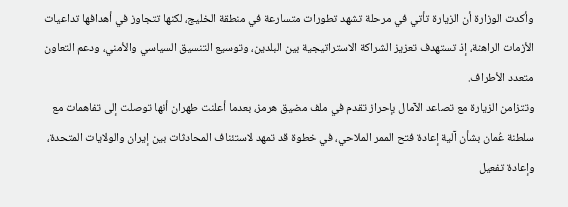وأكدت الوزارة أن الزيارة تأتي في مرحلة تشهد تطورات متسارعة في منطقة الخليج، لكنها تتجاوز في أهدافها تداعيات الأزمات الراهنة، إذ تستهدف تعزيز الشراكة الاستراتيجية بين البلدين، وتوسيع التنسيق السياسي والأمني، ودعم التعاون متعدد الأطراف.
وتتزامن الزيارة مع تصاعد الآمال بإحراز تقدم في ملف مضيق هرمز، بعدما أعلنت طهران أنها توصلت إلى تفاهمات مع سلطنة عُمان بشأن آلية إعادة فتح الممر الملاحي، في خطوة قد تمهد لاستئناف المحادثات بين إيران والولايات المتحدة، وإعادة تفعيل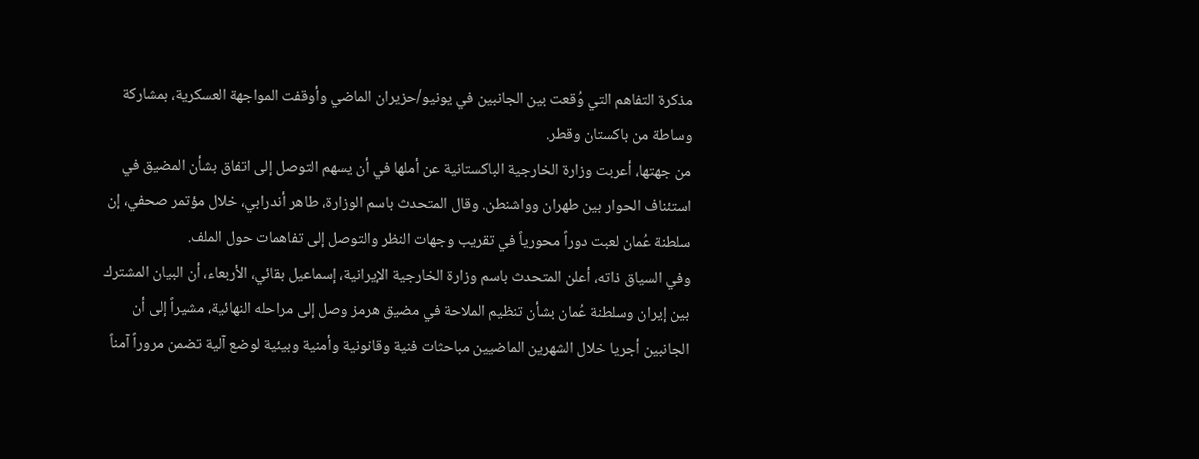مذكرة التفاهم التي وُقعت بين الجانبين في يونيو/حزيران الماضي وأوقفت المواجهة العسكرية، بمشاركة وساطة من باكستان وقطر.
من جهتها، أعربت وزارة الخارجية الباكستانية عن أملها في أن يسهم التوصل إلى اتفاق بشأن المضيق في استئناف الحوار بين طهران وواشنطن. وقال المتحدث باسم الوزارة، طاهر أندرابي، خلال مؤتمر صحفي، إن سلطنة عُمان لعبت دوراً محورياً في تقريب وجهات النظر والتوصل إلى تفاهمات حول الملف.
وفي السياق ذاته، أعلن المتحدث باسم وزارة الخارجية الإيرانية، إسماعيل بقائي، الأربعاء، أن البيان المشترك بين إيران وسلطنة عُمان بشأن تنظيم الملاحة في مضيق هرمز وصل إلى مراحله النهائية، مشيراً إلى أن الجانبين أجريا خلال الشهرين الماضيين مباحثات فنية وقانونية وأمنية وبيئية لوضع آلية تضمن مروراً آمناً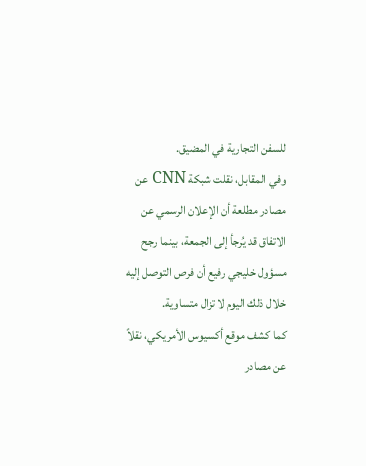للسفن التجارية في المضيق.
وفي المقابل، نقلت شبكة CNN عن مصادر مطلعة أن الإعلان الرسمي عن الاتفاق قد يُرجأ إلى الجمعة، بينما رجح مسؤول خليجي رفيع أن فرص التوصل إليه خلال ذلك اليوم لا تزال متساوية.
كما كشف موقع أكسيوس الأمريكي، نقلاً عن مصادر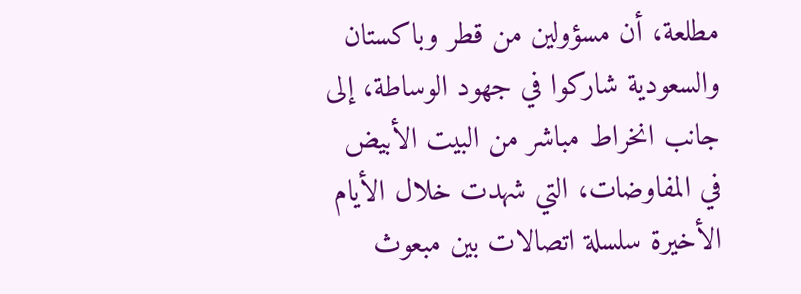مطلعة، أن مسؤولين من قطر وباكستان والسعودية شاركوا في جهود الوساطة، إلى جانب انخراط مباشر من البيت الأبيض في المفاوضات، التي شهدت خلال الأيام الأخيرة سلسلة اتصالات بين مبعوث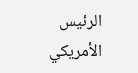الرئيس الأمريكي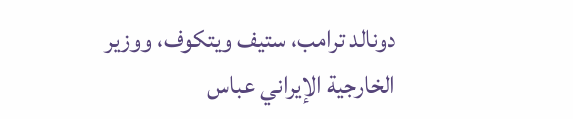دونالد ترامب، ستيف ويتكوف، ووزير الخارجية الإيراني عباس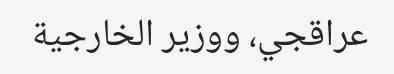عراقجي، ووزير الخارجية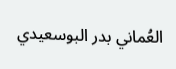العُماني بدر البوسعيدي